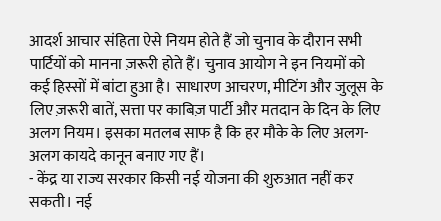आदर्श आचार संहिता ऐसे नियम होते हैं जो चुनाव के दौरान सभी पार्टियों को मानना ज़रूरी होते हैं। चुनाव आयोग ने इन नियमों को कई हिस्सों में बांटा हुआ है। साधारण आचरण, मीटिंग और जुलूस के लिए ज़रूरी बातें, सत्ता पर काबिज़ पार्टी और मतदान के दिन के लिए अलग नियम। इसका मतलब साफ है कि हर मौके के लिए अलग-अलग कायदे कानून बनाए गए हैं।
- केंद्र या राज्य सरकार किसी नई योजना की शुरुआत नहीं कर सकती। नई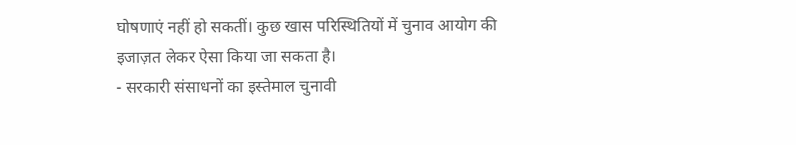घोषणाएं नहीं हो सकतीं। कुछ खास परिस्थितियों में चुनाव आयोग की इजाज़त लेकर ऐसा किया जा सकता है।
- सरकारी संसाधनों का इस्तेमाल चुनावी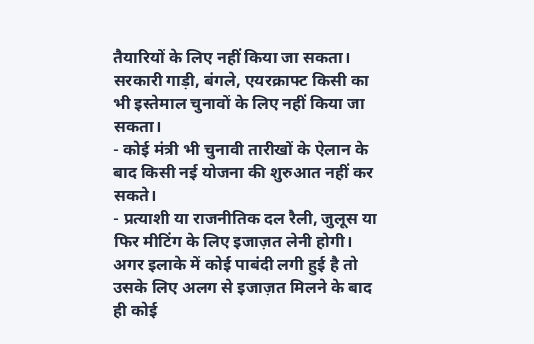तैयारियों के लिए नहीं किया जा सकता। सरकारी गाड़ी, बंगले, एयरक्राफ्ट किसी का भी इस्तेमाल चुनावों के लिए नहीं किया जा सकता।
- कोई मंत्री भी चुनावी तारीखों के ऐलान के बाद किसी नई योजना की शुरुआत नहीं कर सकते।
- प्रत्याशी या राजनीतिक दल रैली, जुलूस या फिर मीटिंग के लिए इजाज़त लेनी होगी। अगर इलाके में कोई पाबंदी लगी हुई है तो उसके लिए अलग से इजाज़त मिलने के बाद ही कोई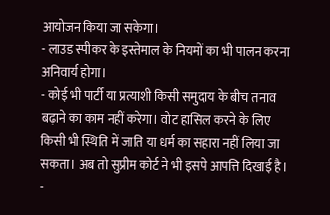आयोजन किया जा सकेगा।
- लाउड स्पीकर के इस्तेमाल के नियमों का भी पालन करना अनिवार्य होगा।
- कोई भी पार्टी या प्रत्याशी किसी समुदाय के बीच तनाव बढ़ाने का काम नहीं करेगा। वोट हासिल करने के लिए किसी भी स्थिति में जाति या धर्म का सहारा नहीं लिया जा सकता। अब तो सुप्रीम कोर्ट ने भी इसपे आपत्ति दिखाई है।
-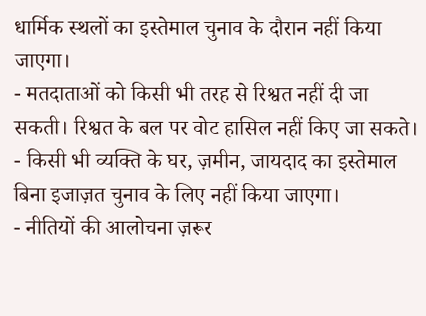धार्मिक स्थलों का इस्तेमाल चुनाव के दौरान नहीं किया जाएगा।
- मतदाताओं को किसी भी तरह से रिश्वत नहीं दी जा सकती। रिश्वत के बल पर वोट हासिल नहीं किए जा सकते।
- किसी भी व्यक्ति के घर, ज़मीन, जायदाद का इस्तेमाल बिना इजाज़त चुनाव के लिए नहीं किया जाएगा।
- नीतियों की आलोचना ज़रूर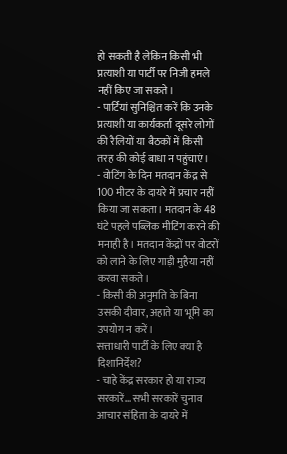हो सकती है लेकिन किसी भी प्रत्याशी या पार्टी पर निजी हमले नहीं किए जा सकते।
- पार्टियां सुनिश्चित करें कि उनके प्रत्याशी या कार्यकर्ता दूसरे लोगों की रैलियों या बैठकों में किसी तरह की कोई बाधा न पहुंचाएं।
- वोटिंग के दिन मतदान केंद्र से 100 मीटर के दायरे में प्रचार नहीं किया जा सकता। मतदान के 48 घंटे पहले पब्लिक मीटिंग करने की मनाही है। मतदान केंद्रों पर वोटरों को लाने के लिए गाड़ी मुहैया नहीं करवा सकते।
- किसी की अनुमति के बिना उसकी दीवार, अहाते या भूमि का उपयोग न करें।
सत्ताधारी पार्टी के लिए क्या है दिशानिर्देश?
- चाहे केंद्र सरकार हो या राज्य सरकारें… सभी सरकारें चुनाव आचार संहिता के दायरे में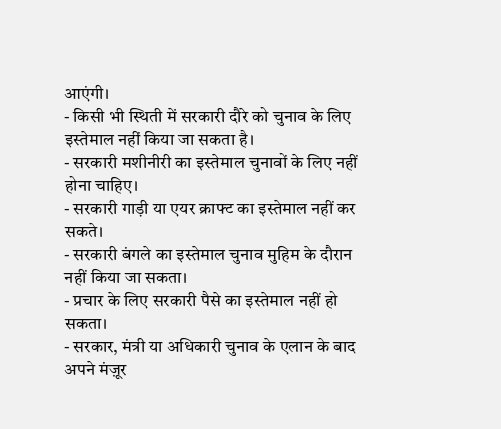आएंगी।
- किसी भी स्थिती में सरकारी दौरे को चुनाव के लिए इस्तेमाल नहीं किया जा सकता है।
- सरकारी मशीनीरी का इस्तेमाल चुनावों के लिए नहीं होना चाहिए।
- सरकारी गाड़ी या एयर क्राफ्ट का इस्तेमाल नहीं कर सकते।
- सरकारी बंगले का इस्तेमाल चुनाव मुहिम के दौरान नहीं किया जा सकता।
- प्रचार के लिए सरकारी पैसे का इस्तेमाल नहीं हो सकता।
- सरकार, मंत्री या अधिकारी चुनाव के एलान के बाद अपने मंज़ूर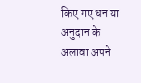किए गए धन या अनुदान के अलावा अपने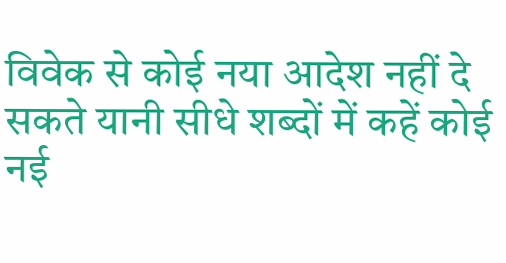विवेक से कोई नया आदेश नहीं दे सकते यानी सीधे शब्दों में कहें कोई नई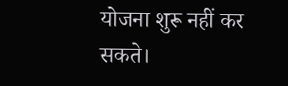योजना शुरू नहीं कर सकते।